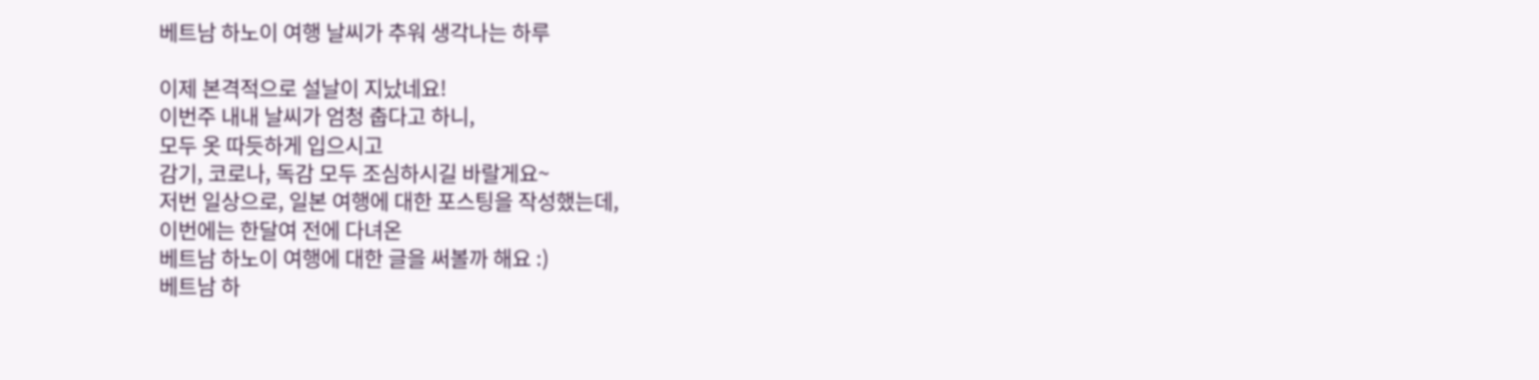베트남 하노이 여행 날씨가 추워 생각나는 하루

이제 본격적으로 설날이 지났네요!
이번주 내내 날씨가 엄청 춥다고 하니,
모두 옷 따듯하게 입으시고
감기, 코로나, 독감 모두 조심하시길 바랄게요~
저번 일상으로, 일본 여행에 대한 포스팅을 작성했는데,
이번에는 한달여 전에 다녀온
베트남 하노이 여행에 대한 글을 써볼까 해요 :)
베트남 하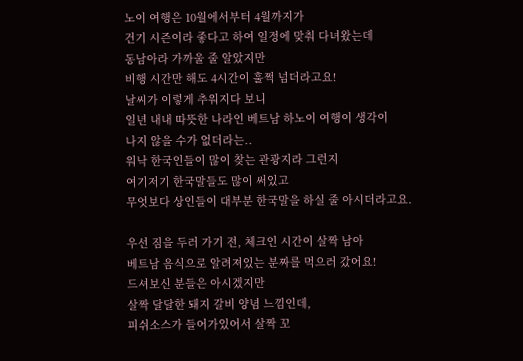노이 여행은 10월에서부터 4월까지가
건기 시즌이라 좋다고 하여 일정에 맞춰 다녀왔는데
동남아라 가까울 줄 알았지만
비행 시간만 해도 4시간이 훌쩍 넘더라고요!
날씨가 이렇게 추워지다 보니
일년 내내 따뜻한 나라인 베트남 하노이 여행이 생각이
나지 않을 수가 없더라는..
워낙 한국인들이 많이 찾는 관광지라 그런지
여기저기 한국말들도 많이 써있고
무엇보다 상인들이 대부분 한국말을 하실 줄 아시더라고요.

우선 짐을 두러 가기 전, 체크인 시간이 살짝 남아
베트남 음식으로 알려져있는 분짜를 먹으러 갔어요!
드셔보신 분들은 아시겠지만
살짝 달달한 돼지 갈비 양념 느낌인데,
피쉬소스가 들어가있어서 살짝 꼬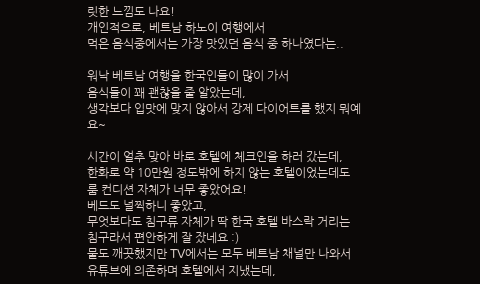릿한 느낌도 나요!
개인적으로, 베트남 하노이 여행에서
먹은 음식중에서는 가장 맛있던 음식 중 하나였다는..

워낙 베트남 여행을 한국인들이 많이 가서
음식들이 꽤 괜찮을 줄 알았는데,
생각보다 입맛에 맞지 않아서 강제 다이어트를 했지 뭐예요~

시간이 얼추 맞아 바로 호텔에 체크인을 하러 갔는데,
한화로 약 10만원 정도밖에 하지 않는 호텔이었는데도
룸 컨디션 자체가 너무 좋았어요!
베드도 널찍하니 좋았고,
무엇보다도 침구류 자체가 딱 한국 호텔 바스락 거리는
침구라서 편안하게 잘 잤네요 :)
물도 깨끗했지만 TV에서는 모두 베트남 채널만 나와서
유튜브에 의존하며 호텔에서 지냈는데,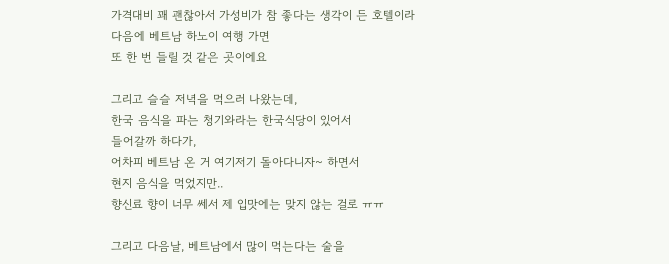가격대비 꽤 괜찮아서 가성비가 참 좋다는 생각이 든 호텔이라
다음에 베트남 하노이 여행 가면
또 한 번 들릴 것 같은 곳이에요

그리고 슬슬 저녁을 먹으러 나왔는데,
한국 음식을 파는 청기와라는 한국식당이 있어서
들어갈까 하다가,
어차피 베트남 온 거 여기저기 돌아다니자~ 하면서
현지 음식을 먹었지만..
향신료 향이 너무 쎄서 제 입맛에는 맞지 않는 걸로 ㅠㅠ

그리고 다음날, 베트남에서 많이 먹는다는 술을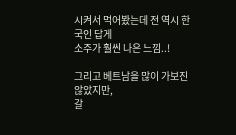시켜서 먹어봤는데 전 역시 한국인 답게
소주가 훨씬 나은 느낌..!

그리고 베트남을 많이 가보진 않았지만,
갈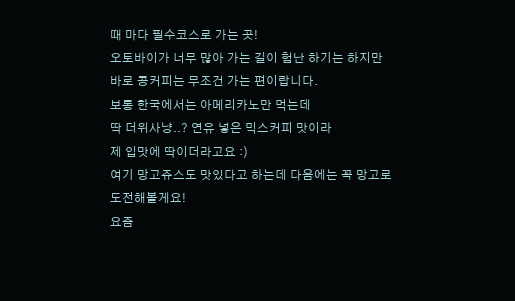때 마다 필수코스로 가는 곳!
오토바이가 너무 많아 가는 길이 험난 하기는 하지만
바로 콩커피는 무조건 가는 편이랍니다.
보통 한국에서는 아메리카노만 먹는데
딱 더위사냥..? 연유 넣은 믹스커피 맛이라
제 입맛에 딱이더라고요 :)
여기 망고쥬스도 맛있다고 하는데 다음에는 꼭 망고로
도전해볼게요!
요즘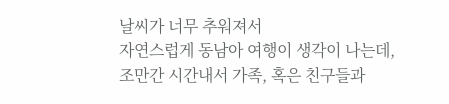날씨가 너무 추워져서
자연스럽게 동남아 여행이 생각이 나는데,
조만간 시간내서 가족, 혹은 친구들과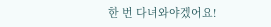한 번 다녀와야겠어요!